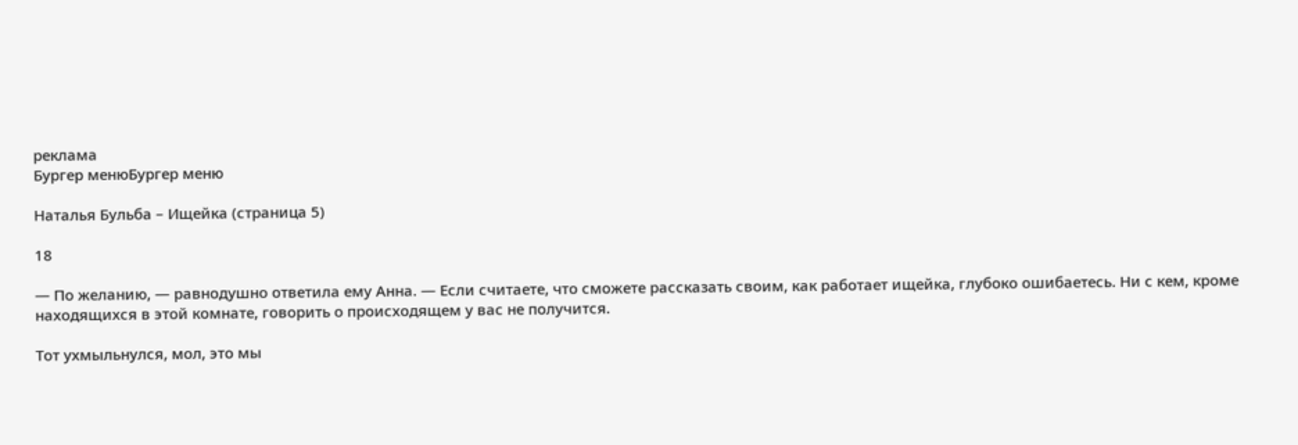реклама
Бургер менюБургер меню

Наталья Бульба – Ищейка (страница 5)

18

— По желанию, — равнодушно ответила ему Анна. — Если считаете, что сможете рассказать своим, как работает ищейка, глубоко ошибаетесь. Ни с кем, кроме находящихся в этой комнате, говорить о происходящем у вас не получится.

Тот ухмыльнулся, мол, это мы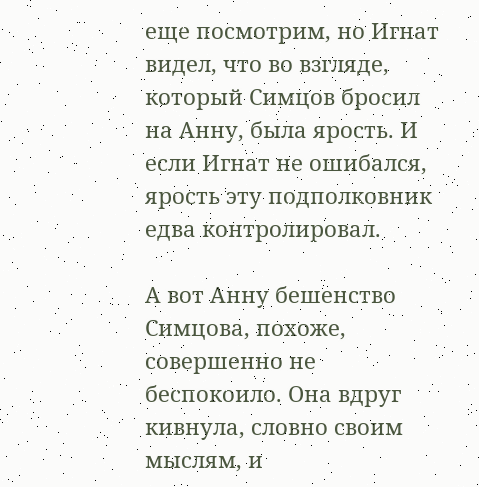еще посмотрим, но Игнат видел, что во взгляде, который Симцов бросил на Анну, была ярость. И если Игнат не ошибался, ярость эту подполковник едва контролировал.

А вот Анну бешенство Симцова, похоже, совершенно не беспокоило. Она вдруг кивнула, словно своим мыслям, и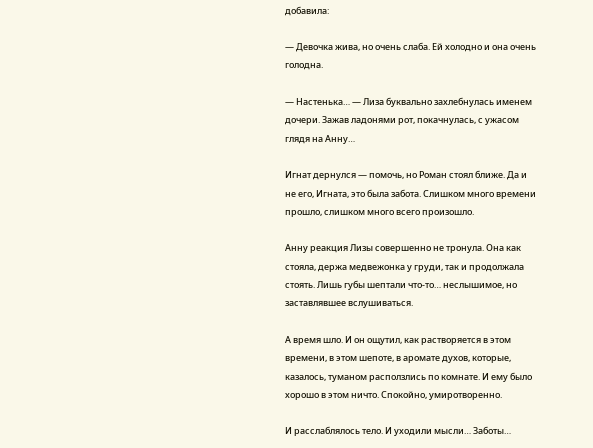добавила:

— Девочка жива, но очень слаба. Ей холодно и она очень голодна.

— Настенька… — Лиза буквально захлебнулась именем дочери. Зажав ладонями рот, покачнулась, с ужасом глядя на Анну…

Игнат дернулся — помочь, но Роман стоял ближе. Да и не его, Игната, это была забота. Слишком много времени прошло, слишком много всего произошло.

Анну реакция Лизы совершенно не тронула. Она как стояла, держа медвежонка у груди, так и продолжала стоять. Лишь губы шептали что-то… неслышимое, но заставлявшее вслушиваться.

А время шло. И он ощутил, как растворяется в этом времени, в этом шепоте, в аромате духов, которые, казалось, туманом расползлись по комнате. И ему было хорошо в этом ничто. Спокойно, умиротворенно.

И расслаблялось тело. И уходили мысли… Заботы…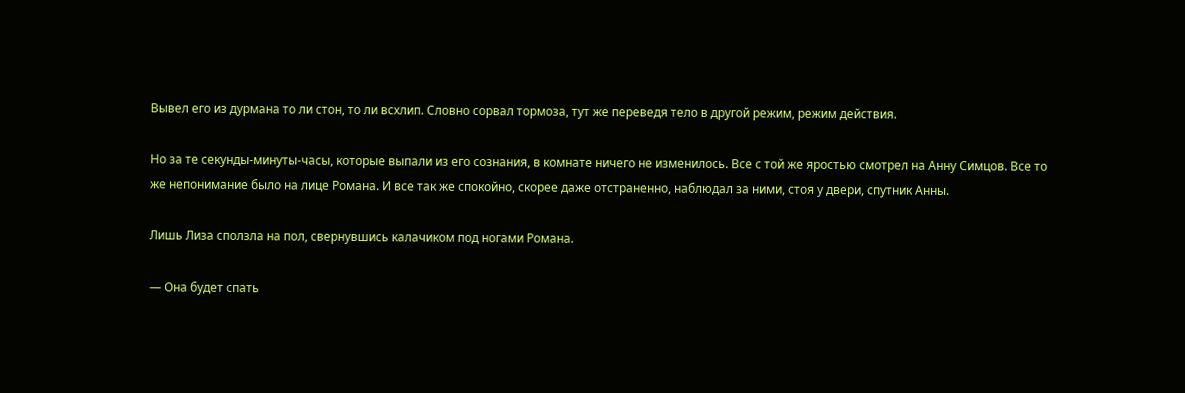Вывел его из дурмана то ли стон, то ли всхлип. Словно сорвал тормоза, тут же переведя тело в другой режим, режим действия.

Но за те секунды-минуты-часы, которые выпали из его сознания, в комнате ничего не изменилось. Все с той же яростью смотрел на Анну Симцов. Все то же непонимание было на лице Романа. И все так же спокойно, скорее даже отстраненно, наблюдал за ними, стоя у двери, спутник Анны.

Лишь Лиза сползла на пол, свернувшись калачиком под ногами Романа.

— Она будет спать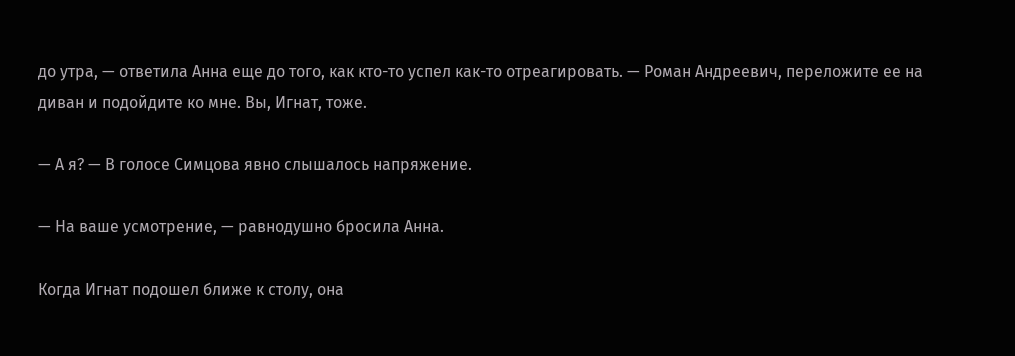до утра, — ответила Анна еще до того, как кто-то успел как-то отреагировать. — Роман Андреевич, переложите ее на диван и подойдите ко мне. Вы, Игнат, тоже.

— А я? — В голосе Симцова явно слышалось напряжение.

— На ваше усмотрение, — равнодушно бросила Анна.

Когда Игнат подошел ближе к столу, она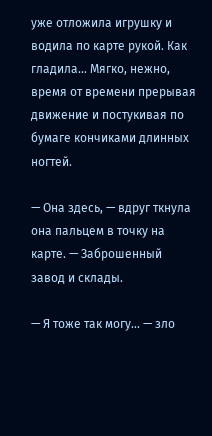уже отложила игрушку и водила по карте рукой. Как гладила… Мягко, нежно, время от времени прерывая движение и постукивая по бумаге кончиками длинных ногтей.

— Она здесь, — вдруг ткнула она пальцем в точку на карте. — Заброшенный завод и склады.

— Я тоже так могу… — зло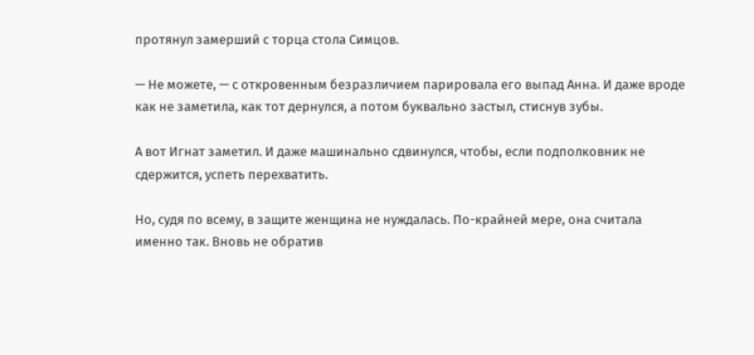протянул замерший с торца стола Симцов.

— Не можете, — с откровенным безразличием парировала его выпад Анна. И даже вроде как не заметила, как тот дернулся, а потом буквально застыл, стиснув зубы.

А вот Игнат заметил. И даже машинально сдвинулся, чтобы, если подполковник не сдержится, успеть перехватить.

Но, судя по всему, в защите женщина не нуждалась. По-крайней мере, она считала именно так. Вновь не обратив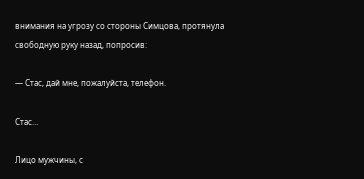внимания на угрозу со стороны Симцова, протянула свободную руку назад, попросив:

— Стас, дай мне, пожалуйста, телефон.

Стас…

Лицо мужчины, с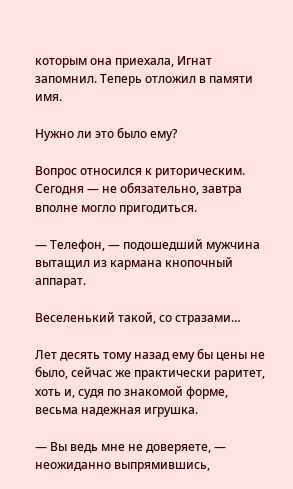которым она приехала, Игнат запомнил. Теперь отложил в памяти имя.

Нужно ли это было ему?

Вопрос относился к риторическим. Сегодня — не обязательно, завтра вполне могло пригодиться.

— Телефон, — подошедший мужчина вытащил из кармана кнопочный аппарат.

Веселенький такой, со стразами…

Лет десять тому назад ему бы цены не было, сейчас же практически раритет, хоть и, судя по знакомой форме, весьма надежная игрушка.

— Вы ведь мне не доверяете, — неожиданно выпрямившись,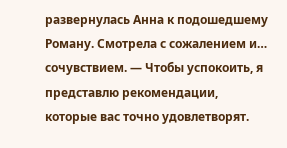развернулась Анна к подошедшему Роману. Смотрела с сожалением и… сочувствием. — Чтобы успокоить, я представлю рекомендации, которые вас точно удовлетворят.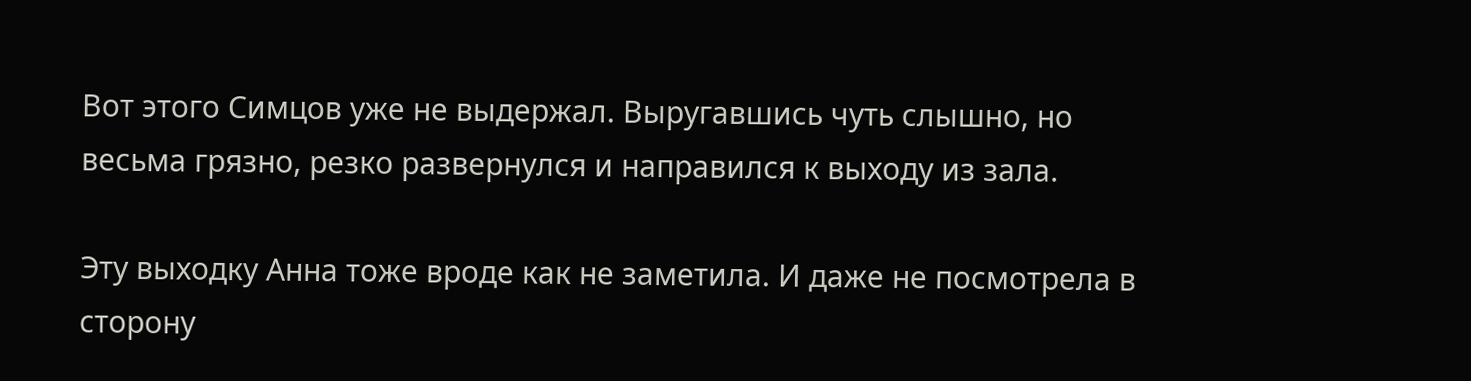Вот этого Симцов уже не выдержал. Выругавшись чуть слышно, но весьма грязно, резко развернулся и направился к выходу из зала.

Эту выходку Анна тоже вроде как не заметила. И даже не посмотрела в сторону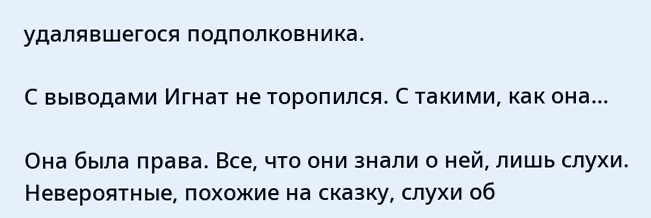удалявшегося подполковника.

С выводами Игнат не торопился. С такими, как она…

Она была права. Все, что они знали о ней, лишь слухи. Невероятные, похожие на сказку, слухи об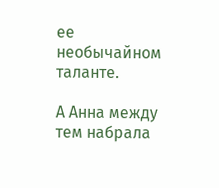ее необычайном таланте.

А Анна между тем набрала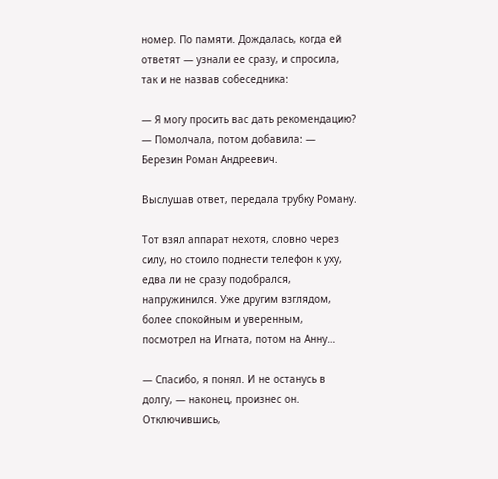номер. По памяти. Дождалась, когда ей ответят — узнали ее сразу, и спросила, так и не назвав собеседника:

— Я могу просить вас дать рекомендацию? — Помолчала, потом добавила: — Березин Роман Андреевич.

Выслушав ответ, передала трубку Роману.

Тот взял аппарат нехотя, словно через силу, но стоило поднести телефон к уху, едва ли не сразу подобрался, напружинился. Уже другим взглядом, более спокойным и уверенным, посмотрел на Игната, потом на Анну…

— Спасибо, я понял. И не останусь в долгу, — наконец, произнес он. Отключившись,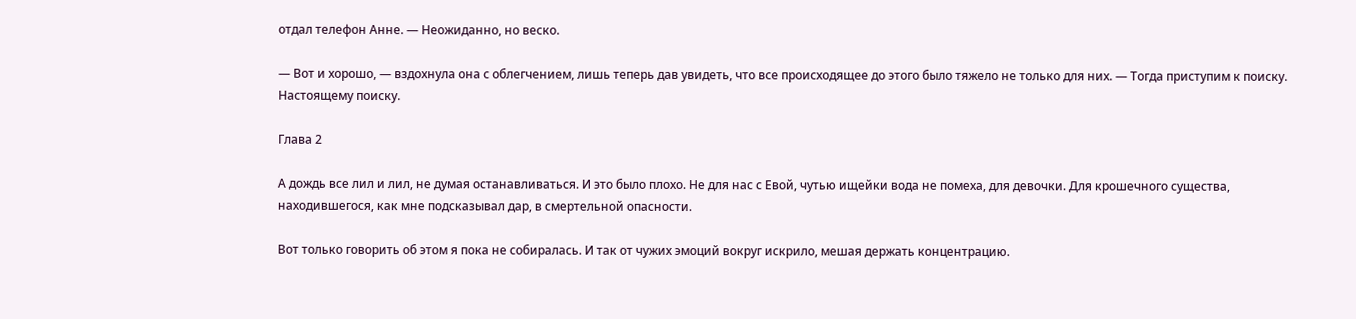отдал телефон Анне. — Неожиданно, но веско.

— Вот и хорошо, — вздохнула она с облегчением, лишь теперь дав увидеть, что все происходящее до этого было тяжело не только для них. — Тогда приступим к поиску. Настоящему поиску.

Глава 2

А дождь все лил и лил, не думая останавливаться. И это было плохо. Не для нас с Евой, чутью ищейки вода не помеха, для девочки. Для крошечного существа, находившегося, как мне подсказывал дар, в смертельной опасности.

Вот только говорить об этом я пока не собиралась. И так от чужих эмоций вокруг искрило, мешая держать концентрацию.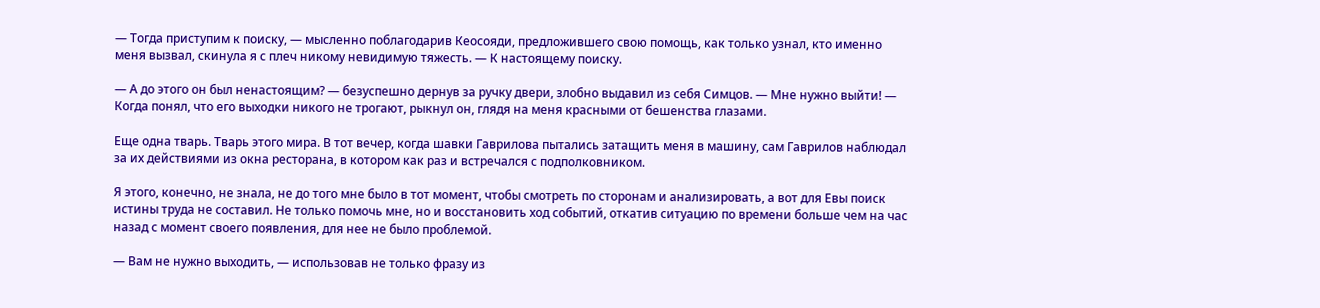— Тогда приступим к поиску, — мысленно поблагодарив Кеосояди, предложившего свою помощь, как только узнал, кто именно меня вызвал, скинула я с плеч никому невидимую тяжесть. — К настоящему поиску.

— А до этого он был ненастоящим? — безуспешно дернув за ручку двери, злобно выдавил из себя Симцов. — Мне нужно выйти! — Когда понял, что его выходки никого не трогают, рыкнул он, глядя на меня красными от бешенства глазами.

Еще одна тварь. Тварь этого мира. В тот вечер, когда шавки Гаврилова пытались затащить меня в машину, сам Гаврилов наблюдал за их действиями из окна ресторана, в котором как раз и встречался с подполковником.

Я этого, конечно, не знала, не до того мне было в тот момент, чтобы смотреть по сторонам и анализировать, а вот для Евы поиск истины труда не составил. Не только помочь мне, но и восстановить ход событий, откатив ситуацию по времени больше чем на час назад с момент своего появления, для нее не было проблемой.

— Вам не нужно выходить, — использовав не только фразу из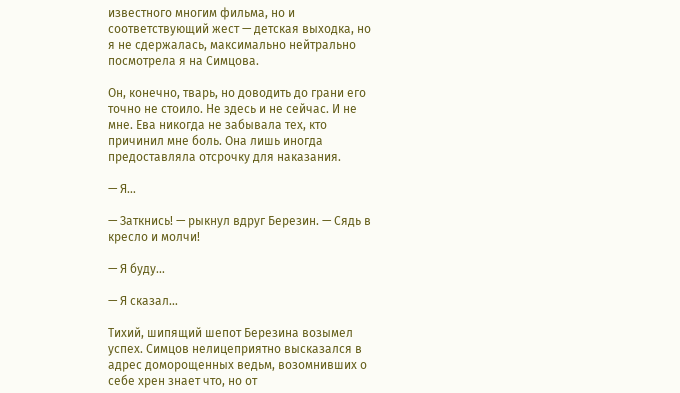известного многим фильма, но и соответствующий жест — детская выходка, но я не сдержалась, максимально нейтрально посмотрела я на Симцова.

Он, конечно, тварь, но доводить до грани его точно не стоило. Не здесь и не сейчас. И не мне. Ева никогда не забывала тех, кто причинил мне боль. Она лишь иногда предоставляла отсрочку для наказания.

— Я…

— Заткнись! — рыкнул вдруг Березин. — Сядь в кресло и молчи!

— Я буду…

— Я сказал…

Тихий, шипящий шепот Березина возымел успех. Симцов нелицеприятно высказался в адрес доморощенных ведьм, возомнивших о себе хрен знает что, но от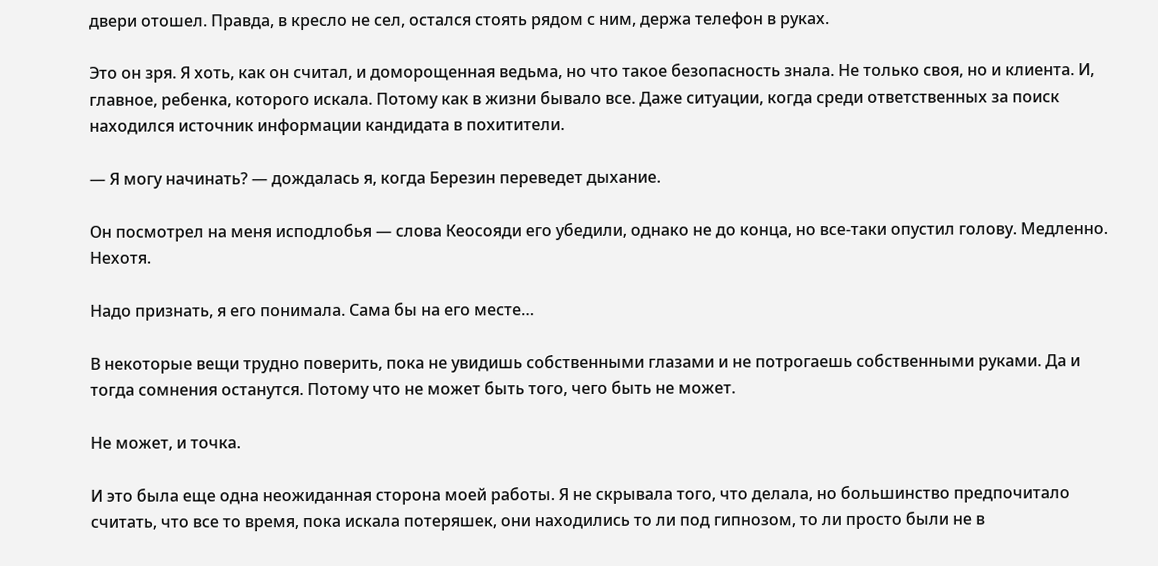двери отошел. Правда, в кресло не сел, остался стоять рядом с ним, держа телефон в руках.

Это он зря. Я хоть, как он считал, и доморощенная ведьма, но что такое безопасность знала. Не только своя, но и клиента. И, главное, ребенка, которого искала. Потому как в жизни бывало все. Даже ситуации, когда среди ответственных за поиск находился источник информации кандидата в похитители.

— Я могу начинать? — дождалась я, когда Березин переведет дыхание.

Он посмотрел на меня исподлобья — слова Кеосояди его убедили, однако не до конца, но все-таки опустил голову. Медленно. Нехотя.

Надо признать, я его понимала. Сама бы на его месте…

В некоторые вещи трудно поверить, пока не увидишь собственными глазами и не потрогаешь собственными руками. Да и тогда сомнения останутся. Потому что не может быть того, чего быть не может.

Не может, и точка.

И это была еще одна неожиданная сторона моей работы. Я не скрывала того, что делала, но большинство предпочитало считать, что все то время, пока искала потеряшек, они находились то ли под гипнозом, то ли просто были не в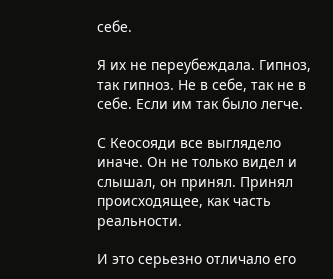себе.

Я их не переубеждала. Гипноз, так гипноз. Не в себе, так не в себе. Если им так было легче.

С Кеосояди все выглядело иначе. Он не только видел и слышал, он принял. Принял происходящее, как часть реальности.

И это серьезно отличало его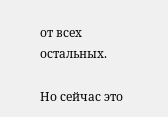от всех остальных.

Но сейчас это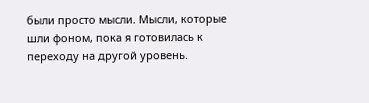были просто мысли. Мысли, которые шли фоном, пока я готовилась к переходу на другой уровень.